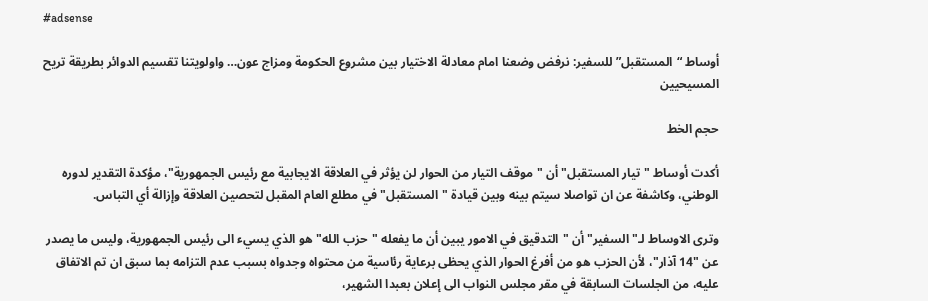#adsense

أوساط “المستقبل” للسفير: نرفض وضعنا امام معادلة الاختيار بين مشروع الحكومة ومزاج عون… واولويتنا تقسيم الدوائر بطريقة تريح المسيحيين

حجم الخط

أكدت أوساط "تيار المستقبل" أن "موقف التيار من الحوار لن يؤثر في العلاقة الايجابية مع رئيس الجمهورية"، مؤكدة التقدير لدوره الوطني، وكاشفة عن ان تواصلا سيتم بينه وبين قيادة "المستقبل" في مطلع العام المقبل لتحصين العلاقة وإزالة أي التباس.

وترى الاوساط لـ"السفير" أن "التدقيق في الامور يبين أن ما يفعله "حزب الله" هو الذي يسيء الى رئيس الجمهورية، وليس ما يصدر عن "14 آذار"، لأن الحزب هو من أفرغ الحوار الذي يحظى برعاية رئاسية من محتواه وجدواه بسبب عدم التزامه بما سبق ان تم الاتفاق عليه، من الجلسات السابقة في مقر مجلس النواب الى إعلان بعبدا الشهير،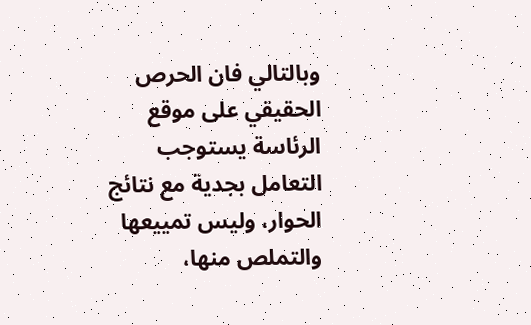وبالتالي فان الحرص الحقيقي على موقع الرئاسة يستوجب التعامل بجدية مع نتائج الحوار، وليس تمييعها والتملص منها،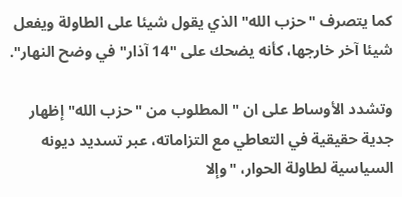كما يتصرف "حزب الله" الذي يقول شيئا على الطاولة ويفعل شيئا آخر خارجها، كأنه يضحك على "14 آذار" في وضح النهار".

وتشدد الأوساط على ان "المطلوب من "حزب الله" إظهار جدية حقيقية في التعاطي مع التزاماته، عبر تسديد ديونه السياسية لطاولة الحوار، "وإلا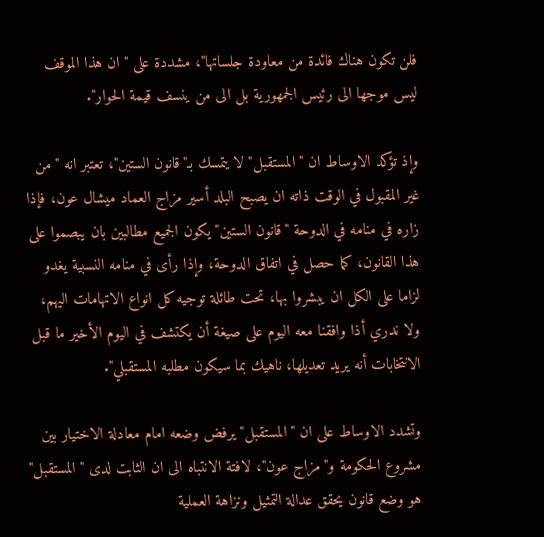فلن تكون هناك فائدة من معاودة جلساتها"، مشددة على "ان هذا الموقف ليس موجها الى رئيس الجمهورية بل الى من ينسف قيمة الحوار".

وإذ تؤكد الاوساط ان "المستقبل" لا يتمسك بـ"قانون الستين"، تعتبر انه "من غير المقبول في الوقت ذاته ان يصبح البلد أسير مزاج العماد ميشال عون، فإذا زاره في منامه في الدوحة "قانون الستين" يكون الجميع مطالبين بان يبصموا على هذا القانون، كما حصل في اتفاق الدوحة، وإذا رأى في منامه النسبية يغدو لزاما على الكل ان يبشروا بها، تحت طائلة توجيه كل انواع الاتهامات اليهم، ولا ندري أذا وافقنا معه اليوم على صيغة أن يكتشف في اليوم الأخير ما قبل الانتخابات أنه يريد تعديلها، ناهيك بما سيكون مطلبه المستقبلي".

وتشدد الاوساط على ان "المستقبل" يرفض وضعه امام معادلة الاختيار بين مشروع الحكومة و"مزاج عون"، لافتة الانتباه الى ان الثابت لدى "المستقبل" هو وضع قانون يحقق عدالة التمثيل ونزاهة العملية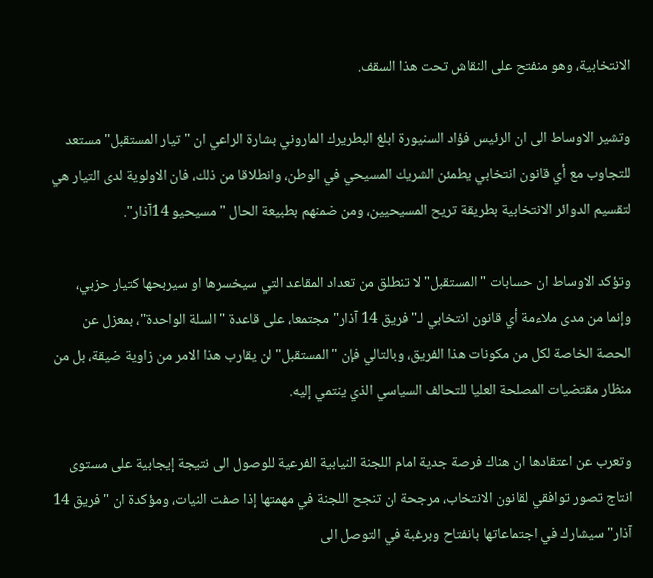الانتخابية، وهو منفتح على النقاش تحت هذا السقف.

وتشير الاوساط الى ان الرئيس فؤاد السنيورة ابلغ البطريرك الماروني بشارة الراعي ان "تيار المستقبل" مستعد للتجاوب مع أي قانون انتخابي يطمئن الشريك المسيحي في الوطن، وانطلاقا من ذلك، فان الاولوية لدى التيار هي لتقسيم الدوائر الانتخابية بطريقة تريح المسيحيين، ومن ضمنهم بطبيعة الحال "مسيحيو 14آذار".

وتؤكد الاوساط ان حسابات "المستقبل" لا تنطلق من تعداد المقاعد التي سيخسرها او سيربحها كتيار حزبي، وإنما من مدى ملاءمة أي قانون انتخابي لـ"فريق 14 آذار" مجتمعا، على قاعدة "السلة الواحدة"، بمعزل عن الحصة الخاصة لكل من مكونات هذا الفريق، وبالتالي فإن "المستقبل" لن يقارب هذا الامر من زاوية ضيقة، بل من منظار مقتضيات المصلحة العليا للتحالف السياسي الذي ينتمي إليه.

وتعرب عن اعتقادها ان هناك فرصة جدية امام اللجنة النيابية الفرعية للوصول الى نتيجة إيجابية على مستوى انتاج تصور توافقي لقانون الانتخاب، مرجحة ان تنجح اللجنة في مهمتها إذا صفت النيات، ومؤكدة ان "فريق 14 آذار" سيشارك في اجتماعاتها بانفتاح وبرغبة في التوصل الى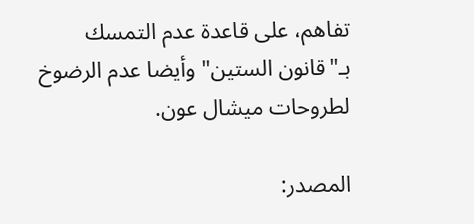تفاهم، على قاعدة عدم التمسك بـ"قانون الستين" وأيضا عدم الرضوخ لطروحات ميشال عون.

المصدر: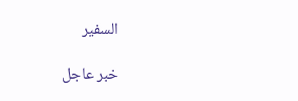السفير

خبر عاجل